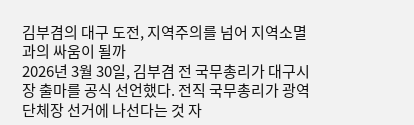김부겸의 대구 도전, 지역주의를 넘어 지역소멸과의 싸움이 될까
2026년 3월 30일, 김부겸 전 국무총리가 대구시장 출마를 공식 선언했다. 전직 국무총리가 광역단체장 선거에 나선다는 것 자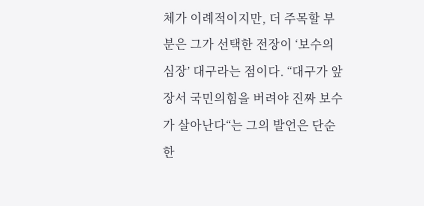체가 이례적이지만, 더 주목할 부분은 그가 선택한 전장이 ‘보수의 심장’ 대구라는 점이다. “대구가 앞장서 국민의힘을 버려야 진짜 보수가 살아난다“는 그의 발언은 단순한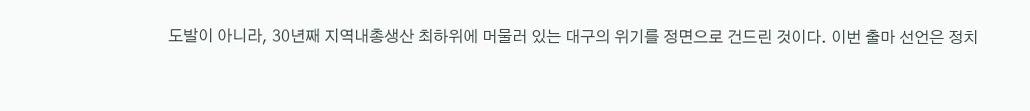도발이 아니라, 30년째 지역내총생산 최하위에 머물러 있는 대구의 위기를 정면으로 건드린 것이다. 이번 출마 선언은 정치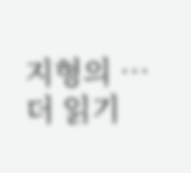지형의 … 더 읽기